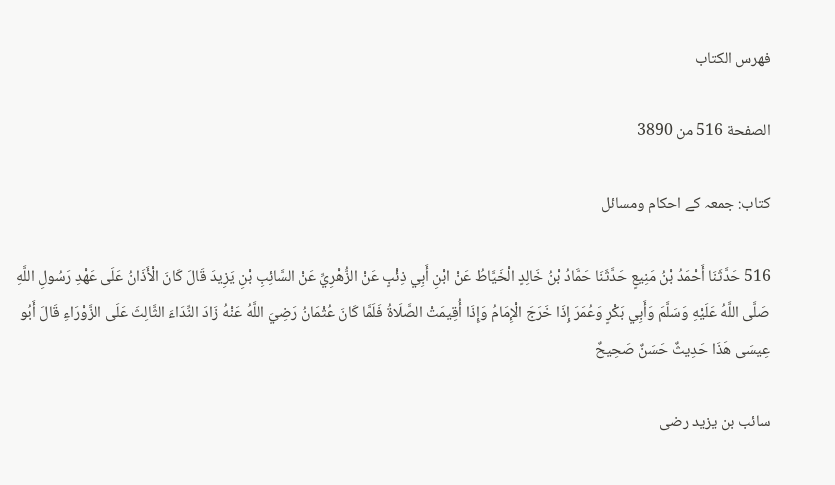فهرس الكتاب

الصفحة 516 من 3890

کتاب: جمعہ کے احکام ومسائل

516 حَدَّثَنَا أَحْمَدُ بْنُ مَنِيعٍ حَدَّثَنَا حَمَّادُ بْنُ خَالِدٍ الْخَيَّاطُ عَنْ ابْنِ أَبِي ذِئْبٍ عَنْ الزُّهْرِيِّ عَنْ السَّائِبِ بْنِ يَزِيدَ قَالَ كَانَ الْأَذَانُ عَلَى عَهْدِ رَسُولِ اللَّهِ صَلَّى اللَّهُ عَلَيْهِ وَسَلَّمَ وَأَبِي بَكْرٍ وَعُمَرَ إِذَا خَرَجَ الْإِمَامُ وَإِذَا أُقِيمَتْ الصَّلَاةُ فَلَمَّا كَانَ عُثْمَانُ رَضِيَ اللَّهُ عَنْهُ زَادَ النِّدَاءَ الثَّالِثَ عَلَى الزَّوْرَاءِ قَالَ أَبُو عِيسَى هَذَا حَدِيثٌ حَسَنٌ صَحِيحٌ

سائب بن یزید رضی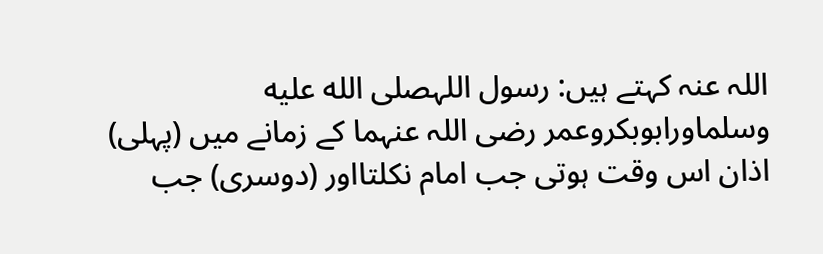اللہ عنہ کہتے ہیں: رسول اللہصلى الله عليه وسلماورابوبکروعمر رضی اللہ عنہما کے زمانے میں (پہلی) اذان اس وقت ہوتی جب امام نکلتااور (دوسری) جب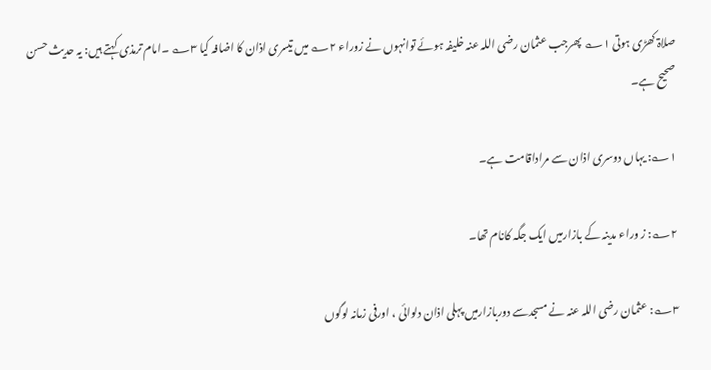صلاۃ کھڑی ہوتی ۱؎ پھرجب عثمان رضی اللہ عنہ خلیفہ ہوئے توانہوں نے زوراء ۲؎ میں تیسری اذان کا اضافہ کیا ۳؎ ۔امام ترمذی کہتے ہیں: یہ حدیث حسن صحیح ہے۔

۱؎: یہاں دوسری اذان سے مراداقامت ہے۔

۲؎: ز وراء مدینہ کے بازارمیں ایک جگہ کانام تھا۔

۳؎: عثمان رضی اللہ عنہ نے مسجدسے دوربازارمیں پہلی اذان دلوائی ، اورفی زمانہ لوگوں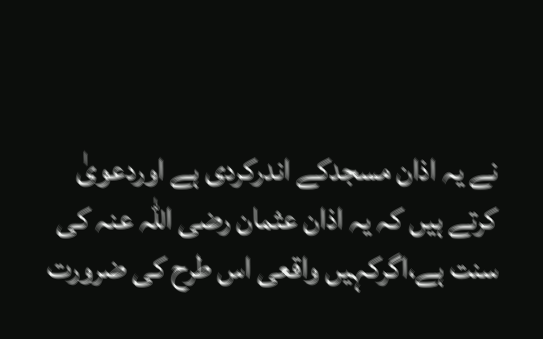نے یہ اذان مسجدکے اندرکردی ہے اوردعویٰ کرتے ہیں کہ یہ اذان عثمان رضی اللہ عنہ کی سنت ہے،اگرکہیں واقعی اس طرح کی ضرورت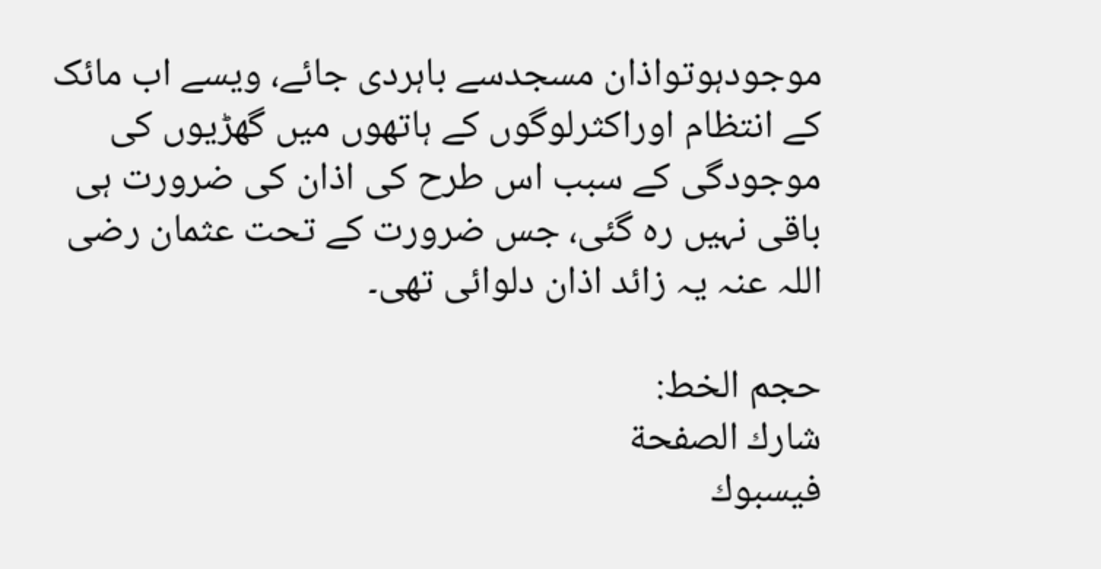موجودہوتواذان مسجدسے باہردی جائے، ویسے اب مائک کے انتظام اوراکثرلوگوں کے ہاتھوں میں گھڑیوں کی موجودگی کے سبب اس طرح کی اذان کی ضرورت ہی باقی نہیں رہ گئی، جس ضرورت کے تحت عثمان رضی اللہ عنہ یہ زائد اذان دلوائی تھی۔

حجم الخط:
شارك الصفحة
فيسبوك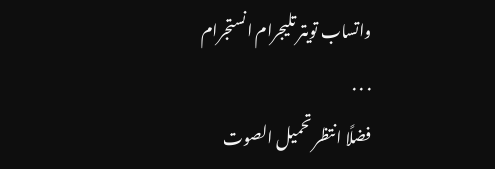واتساب تويتر تليجرام انستجرام
. . .
فضلًا انتظر تحميل الصوت